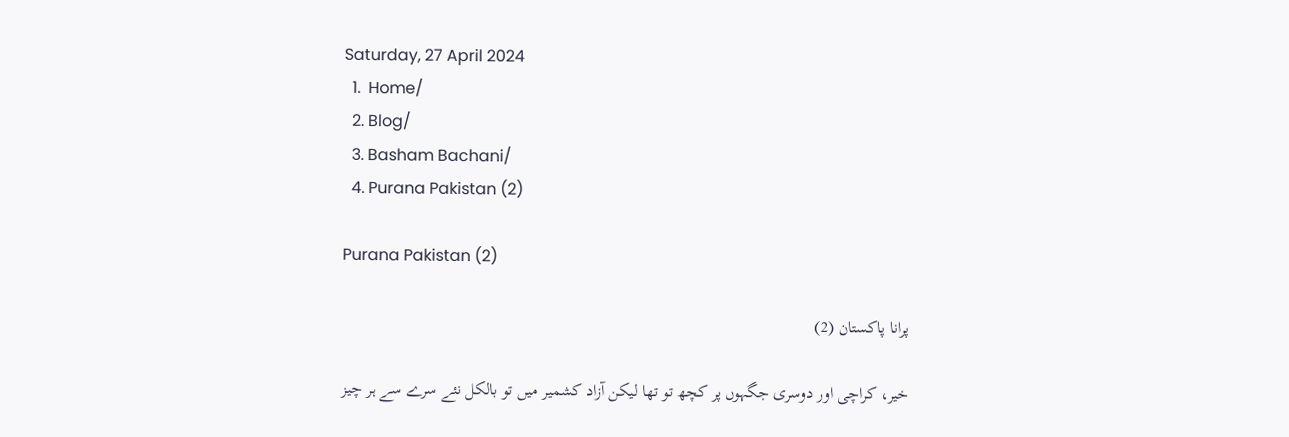Saturday, 27 April 2024
  1.  Home/
  2. Blog/
  3. Basham Bachani/
  4. Purana Pakistan (2)

Purana Pakistan (2)

پرانا پاکستان (2)

خیر، کراچی اور دوسری جگہوں پر کچھ تو تھا لیکن آزاد کشمیر میں تو بالکل نئے سرے سے ہر چیز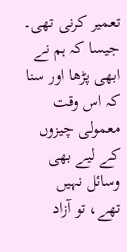تعمیر کرنی تھی۔ جیسا کہ ہم نے ابھی پڑھا اور سنا کہ اس وقت معمولی چیزوں کے لیے بھی وسائل نہیں تھے، تو آزاد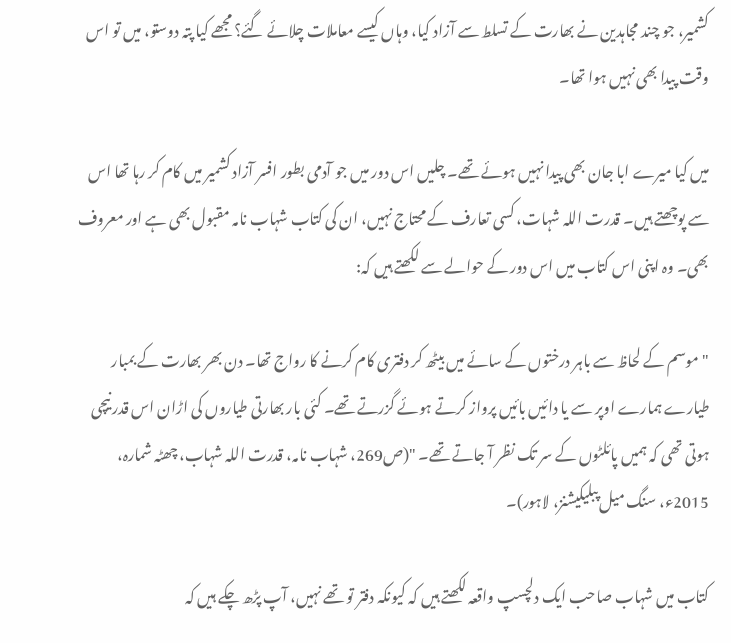کشمیر، جو چند مجاہدین نے بھارت کے تسلط سے آزاد کیا، وہاں کیسے معاملات چلائے گئے؟ مجھے کیا پتہ دوستو، میں تو اس وقت پیدا بھی نہیں ہوا تھا۔

میں کیا میرے ابا جان بھی پیدا نہیں ہوئے تھے۔ چلیں اس دور میں جو آدمی بطور افسر آزاد کشمیر میں کام کر رہا تھا اس سے پوچھتے ہیں۔ قدرت اللہ شہات، کسی تعارف کے محتاج نہیں، ان کی کتاب شہاب نامہ مقبول بھی ہے اور معروف بھی۔ وہ اپنی اس کتاب میں اس دور کے حوالے سے لکھتے ہیں کہ:

"موسم کے لحاظ سے باہر درختوں کے سائے میں بیٹھ کر دفتری کام کرنے کا رواج تھا۔ دن بھر بھارت کے بمبار طیارے ہمارے اوپر سے یا دائیں بائیں پرواز کرتے ہوئے گزرتے تھے۔ کئی بار بھارتی طیاروں کی اڑان اس قدر نیچی ہوتی تھی کہ ہمیں پائلٹوں کے سر تک نظر آ جاتے تھے۔ "(ص269، شہاب نامہ، قدرت اللہ شہاب، چھٹہ شمارہ، 2015ء، سنگ میل پبلیکیشنز، لاہور)۔

کتاب میں شہاب صاحب ایک دلچسپ واقعہ لکھتے ہیں کہ کیونکہ دفتر تو تھے نہیں، آپ پڑھ چکے ہیں کہ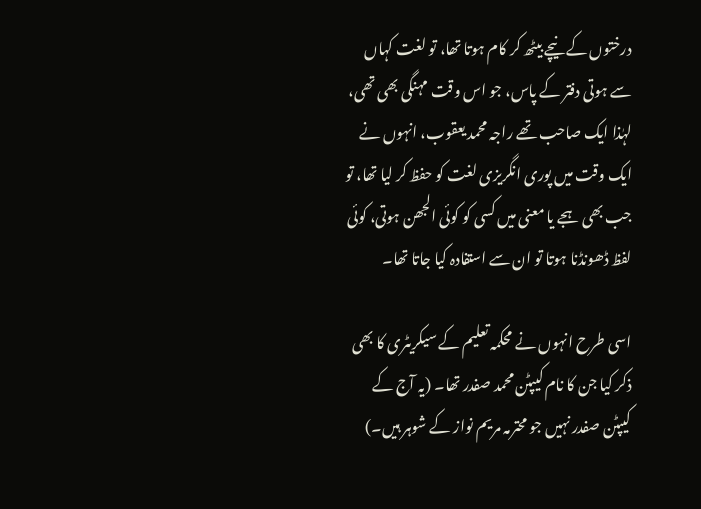درختوں کے نیچے بیٹھ کر کام ہوتا تھا، تو لغت کہاں سے ہوتی دفتر کے پاس، جو اس وقت مہنگی بھی تھی، لہٰذا ایک صاحب تھے راجہ محمد یعقوب، انہوں نے ایک وقت میں پوری انگریزی لغت کو حفظ کر لیا تھا، تو جب بھی ہجے یا معنی میں کسی کو کوئی الجھن ہوتی، کوئی لفظ ڈھونڈنا ہوتا تو ان سے استفادہ کیا جاتا تھا۔

اسی طرح انہوں نے محکمہ تعلیم کے سیکریٹری کا بھی ذکر کیا جن کا نام کیپٹن محمد صفدر تھا۔ (یہ آج کے کیپٹن صفدر نہیں جو محترمہ مریم نواز کے شوہر ہیں۔)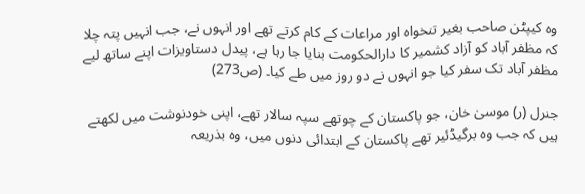وہ کیپٹن صاحب بغیر تنخواہ اور مراعات کے کام کرتے تھے اور انہوں نے، جب انہیں پتہ چلا کہ مظفر آباد کو آزاد کشمیر کا دارالحکومت بنایا جا رہا ہے، پیدل دستاویزات اپنے ساتھ لیے مظفر آباد تک سفر کیا جو انہوں نے دو روز میں طے کیا۔ (ص273)

جنرل (ر) موسیٰ خان، جو پاکستان کے چوتھے سپہ سالار تھے، اپنی خودنوشت میں لکھتے ہیں کہ جب وہ برگیڈئیر تھے پاکستان کے ابتدائی دنوں میں، وہ بذریعہ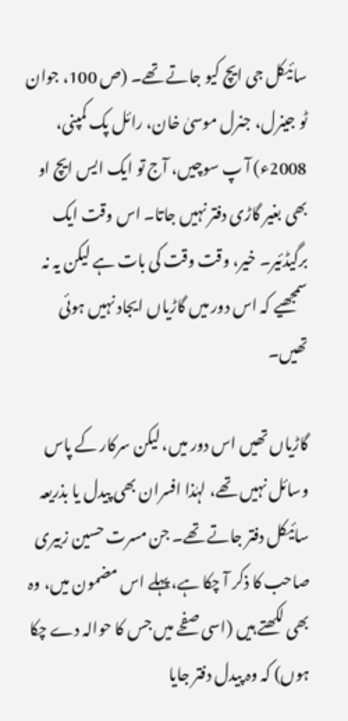سائیکل جی ایچ کیو جاتے تھے۔ (ص 100، جوان ٹو جینرل، جنرل موسیٰ خان، رائل پک کمپنی، 2008ء) آ پ سوچیں، آج تو ایک ایس ایچ او بھی بغیر گاڑی دفتر نہیں جاتا۔ اس وقت ایک برگیڈئیر۔ خیر، وقت وقت کی بات ہے لیکن یہ نہ سمجھیے کہ اس دور میں گاڑیاں ایجاد نہیں ہوئی تھیں۔

گاڑیاں تھیں اس دور میں، لیکن سرکار کے پاس وسائل نہیں تھے، لہٰذا افسران بھی پیدل یا بذریعہ سائیکل دفتر جاتے تھے۔ جن مسرت حسین زبیری صاحب کا ذکر آ چکا ہے، پہلے اس مضمون میں، وہ بھی لکھتے ہیں (اسی صفحے میں جس کا حوالہ دے چکا ہوں) کہ وہ پیدل دفتر جایا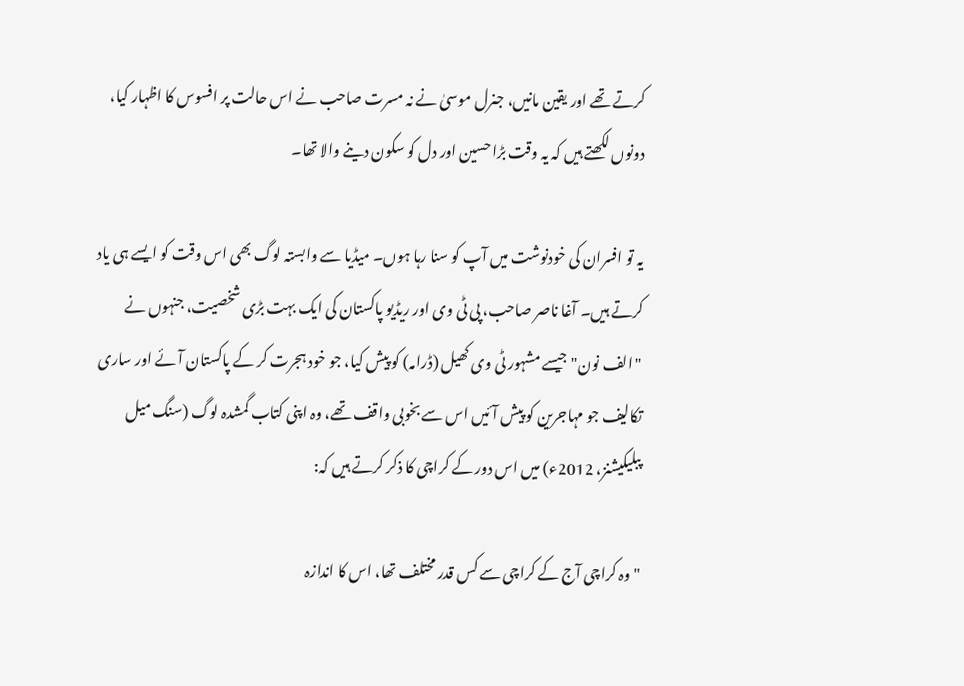کرتے تھے اور یقین مانیں، جنرل موسیٰ نے نہ مسرت صاحب نے اس حالت پر افسوس کا اظہار کیا، دونوں لکھتے ہیں کہ یہ وقت بڑا حسین اور دل کو سکون دینے والا تھا۔

یہ تو افسران کی خودنوشت میں آپ کو سنا رہا ہوں۔ میڈیا سے وابستہ لوگ بھی اس وقت کو ایسے ہی یاد کرتے ہیں۔ آغا ناصر صاحب، پی ٹی وی اور ریڈیو پاکستان کی ایک بہت بڑی شخصیت، جنہوں نے "الف نون" جیسے مشہور ٹی وی کھیل (ڈرامہ) کو پیش کیا، جو خود ہجرت کر کے پاکستان آئے اور ساری تکالیف جو مہاجرین کو پیش آئیں اس سے بخوبی واقف تھے، وہ اپنی کتاب گمشدہ لوگ (سنگ میل پبلیکیشنز، 2012ء) میں اس دور کے کراچی کا ذکر کرتے ہیں کہ:

"وہ کراچی آج کے کراچی سے کس قدر مختلف تھا، اس کا اندازہ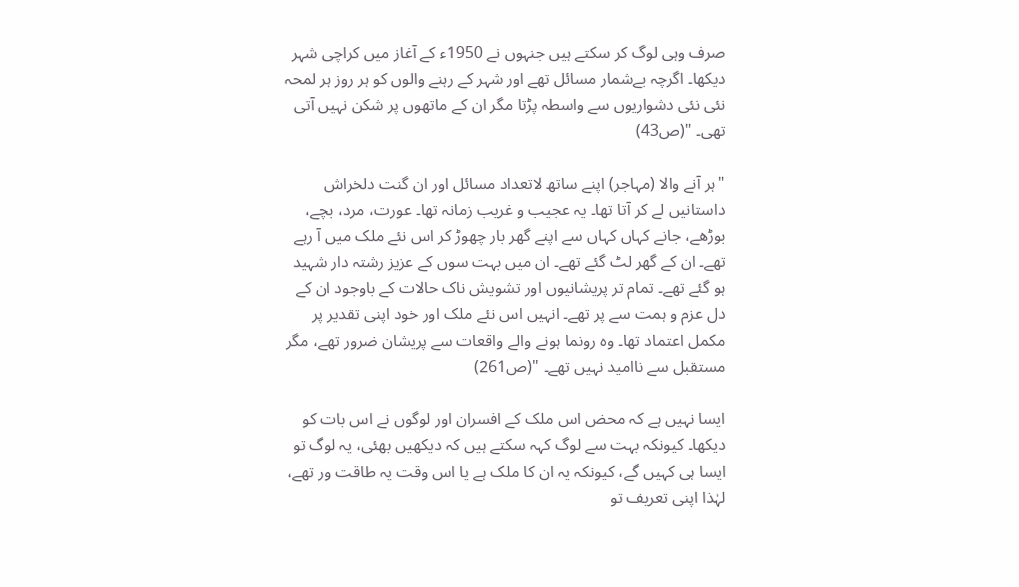صرف وہی لوگ کر سکتے ہیں جنہوں نے 1950ء کے آغاز میں کراچی شہر دیکھا۔ اگرچہ بےشمار مسائل تھے اور شہر کے رہنے والوں کو ہر روز ہر لمحہ نئی نئی دشواریوں سے واسطہ پڑتا مگر ان کے ماتھوں پر شکن نہیں آتی تھی۔ "(ص43)

"ہر آنے والا (مہاجر) اپنے ساتھ لاتعداد مسائل اور ان گنت دلخراش داستانیں لے کر آتا تھا۔ یہ عجیب و غریب زمانہ تھا۔ عورت، مرد، بچے، بوڑھے، جانے کہاں کہاں سے اپنے گھر بار چھوڑ کر اس نئے ملک میں آ رہے تھے۔ ان کے گھر لٹ گئے تھے۔ ان میں بہت سوں کے عزیز رشتہ دار شہید ہو گئے تھے۔ تمام تر پریشانیوں اور تشویش ناک حالات کے باوجود ان کے دل عزم و ہمت سے پر تھے۔ انہیں اس نئے ملک اور خود اپنی تقدیر پر مکمل اعتماد تھا۔ وہ رونما ہونے والے واقعات سے پریشان ضرور تھے، مگر مستقبل سے ناامید نہیں تھے۔ "(ص261)

ایسا نہیں ہے کہ محض اس ملک کے افسران اور لوگوں نے اس بات کو دیکھا۔ کیونکہ بہت سے لوگ کہہ سکتے ہیں کہ دیکھیں بھئی، یہ لوگ تو ایسا ہی کہیں گے، کیونکہ یہ ان کا ملک ہے یا اس وقت یہ طاقت ور تھے، لہٰذا اپنی تعریف تو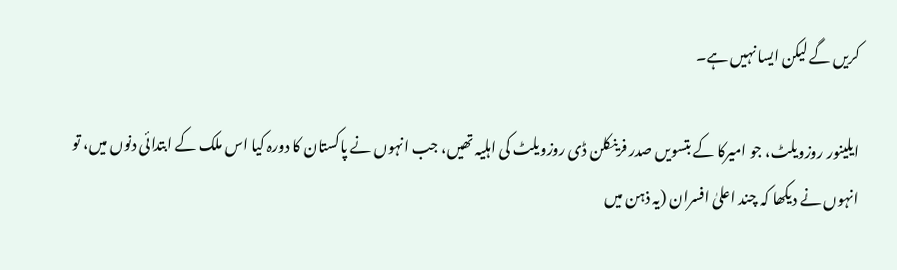کریں گے لیکن ایسا نہیں ہے۔

ایلینور روزویلٹ، جو امیرکا کے بتسویں صدر فرینکلن ڈی روزویلٹ کی اہلیہ تھیں، جب انہوں نے پاکستان کا دورہ کیا اس ملک کے ابتدائی دنوں میں، تو انہوں نے دیکھا کہ چند اعلیٰ افسران (یہ ذہن میں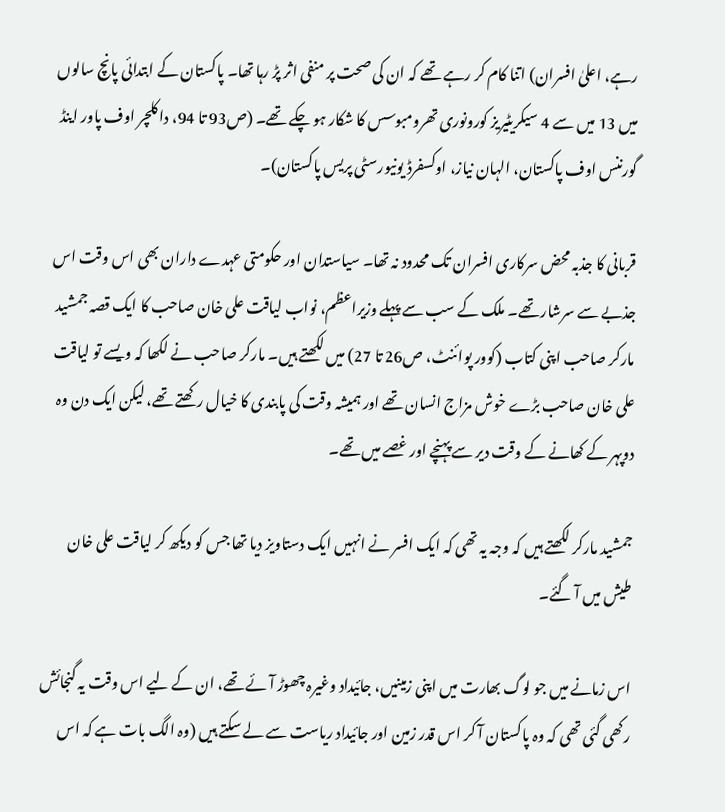رہے، اعلیٰ افسران) اتنا کام کر رہے تھے کہ ان کی صحت پر منفی اثر پڑ رہا تھا۔ پاکستان کے ابتدائی پانچ سالوں میں 13 میں سے 4 سیکریٹیریز کورونوری تھرومبوسس کا شکار ہو چکے تھے۔ (ص93 تا 94، دا کلچر اوف پاور اینڈ گورننس اوف پاکستان، الہان نیاز، اوکسفرڈ یونیورسٹی پریس پاکستان)۔

قربانی کا جذبہ محض سرکاری افسران تک محدود نہ تھا۔ سیاستدان اور حکومتی عہدے داران بھی اس وقت اس جذبے سے سرشار تھے۔ ملک کے سب سے پہلے وزیراعظم، نواب لیاقت علی خان صاحب کا ایک قصہ جمشید مارکر صاحب اپنی کتاب (کوور پوائنٹ، ص26 تا 27) میں لکھتے ہیں۔ مارکر صاحب نے لکھا کہ ویسے تو لیاقت علی خان صاحب بڑے خوش مزاج انسان تھے اور ہمیشہ وقت کی پابندی کا خیال رکھتے تھے، لیکن ایک دن وہ دوپہر کے کھانے کے وقت دیر سے پہنچے اور غصے میں تھے۔

جمشید مارکر لکھتے ہیں کہ وجہ یہ تھی کہ ایک افسر نے انہیں ایک دستاویز دیا تھا جس کو دیکھ کر لیاقت علی خان طیش میں آ گئے۔

اس زمانے میں جو لوگ بھارت میں اپنی زمینیں، جائیداد وغیرہ چھوڑ آئے تھے، ان کے لیے اس وقت یہ گنجائش رکھی گئی تھی کہ وہ پاکستان آ کر اس قدر زمین اور جائیداد ریاست سے لے سکتے ہیں (وہ الگ بات ہے کہ اس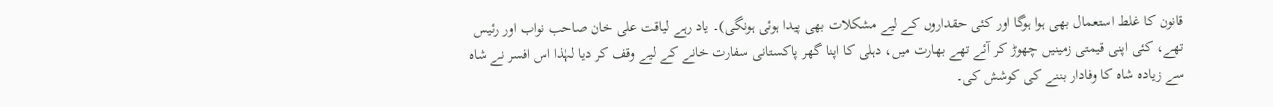قانون کا غلط استعمال بھی ہوا ہوگا اور کئی حقداروں کے لیے مشکلات بھی پیدا ہوئی ہونگی)۔ یاد رہے لیاقت علی خان صاحب نواب اور رئیس تھے، کئی اپنی قیمتی زمینیں چھوڑ کر آئے تھے بھارت میں، دہلی کا اپنا گھر پاکستانی سفارت خانے کے لیے وقف کر دیا لہٰذا اس افسر نے شاہ سے زیادہ شاہ کا وفادار بننے کی کوشش کی۔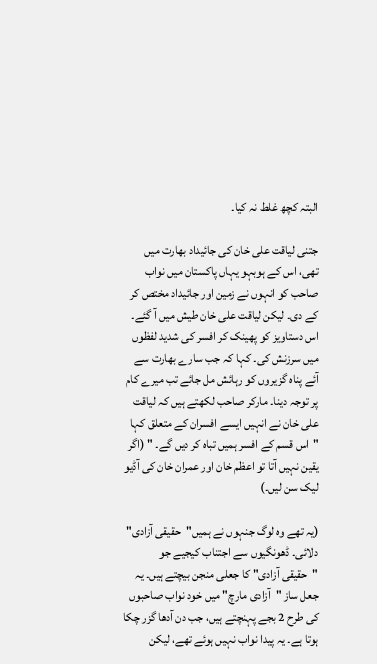البتہ کچھ غلط نہ کیا۔

جتنی لیاقت علی خان کی جائیداد بھارت میں تھی، اس کے ہوبہو یہاں پاکستان میں نواب صاحب کو انہوں نے زمین اور جائیداد مختص کر کے دی۔ لیکن لیاقت علی خان طیش میں آ گئے۔ اس دستاویز کو پھینک کر افسر کی شدید لفظوں میں سرزنش کی۔ کہا کہ جب سارے بھارت سے آئے پناہ گزیروں کو رہائش مل جائے تب میرے کام پر توجہ دینا۔ مارکر صاحب لکھتے ہیں کہ لیاقت علی خان نے انہیں ایسے افسران کے متعلق کہا "اس قسم کے افسر ہمیں تباہ کر دیں گے۔ " (اگر یقین نہیں آتا تو اعظم خان اور عمران خان کی آڈیو لیک سن لیں۔)

(یہ تھے وہ لوگ جنہوں نے ہمیں"حقیقی آزادی" دلائی۔ ڈھونگیوں سے اجتناب کیجیے جو "حقیقی آزادی" کا جعلی منجن بیچتے ہیں۔ یہ جعل ساز "آزادی مارچ" میں خود نواب صاحبوں کی طرح 2 بجے پہنچتے ہیں، جب دن آدھا گزر چکا ہوتا ہے۔ یہ پیدا نواب نہیں ہوئے تھے، لیکن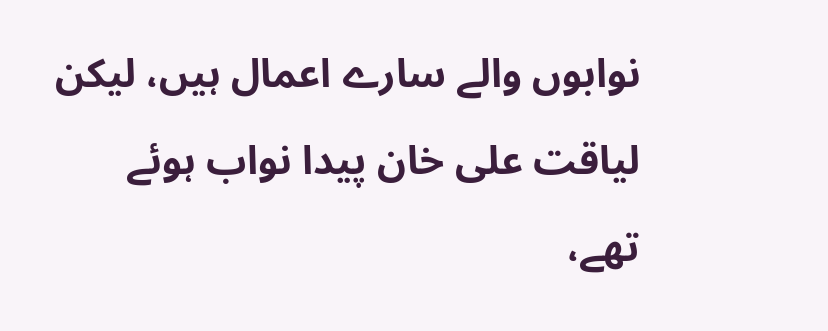نوابوں والے سارے اعمال ہیں، لیکن لیاقت علی خان پیدا نواب ہوئے تھے،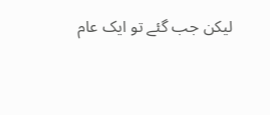لیکن جب گئے تو ایک عام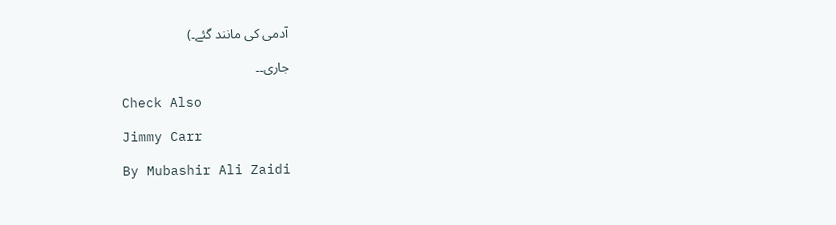آدمی کی مانند گئے۔)

جاری۔۔

Check Also

Jimmy Carr

By Mubashir Ali Zaidi